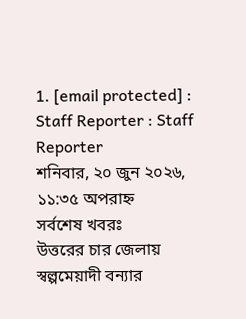1. [email protected] : Staff Reporter : Staff Reporter
শনিবার, ২০ জুন ২০২৬, ১১:৩৫ অপরাহ্ন
সর্বশেষ খবরঃ
উত্তরের চার জেলায় স্বল্পমেয়াদী বন্যার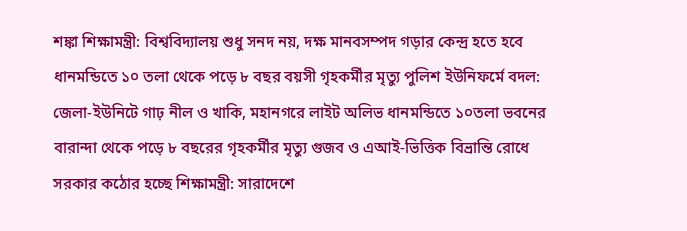শঙ্কা শিক্ষামন্ত্রী: বিশ্ববিদ্যালয় শুধু সনদ নয়, দক্ষ মানবসম্পদ গড়ার কেন্দ্র হতে হবে ধানমন্ডিতে ১০ তলা থেকে পড়ে ৮ বছর বয়সী গৃহকর্মীর মৃত্যু পুলিশ ইউনিফর্মে বদল: জেলা-ইউনিটে গাঢ় নীল ও খাকি, মহানগরে লাইট অলিভ ধানমন্ডিতে ১০তলা ভবনের বারান্দা থেকে পড়ে ৮ বছরের গৃহকর্মীর মৃত্যু গুজব ও এআই-ভিত্তিক বিভ্রান্তি রোধে সরকার কঠোর হচ্ছে শিক্ষামন্ত্রী: সারাদেশে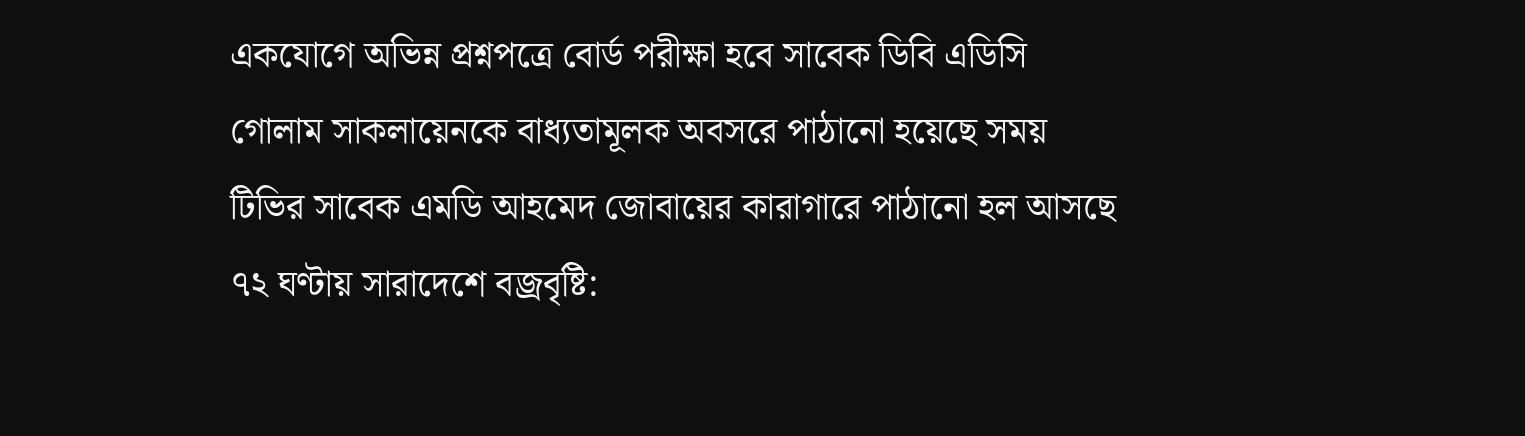একযোগে অভিন্ন প্রশ্নপত্রে বোর্ড পরীক্ষা হবে সাবেক ডিবি এডিসি গোলাম সাকলায়েনকে বাধ্যতামূলক অবসরে পাঠানো হয়েছে সময় টিভির সাবেক এমডি আহমেদ জোবায়ের কারাগারে পাঠানো হল আসছে ৭২ ঘণ্টায় সারাদেশে বজ্রবৃষ্টি: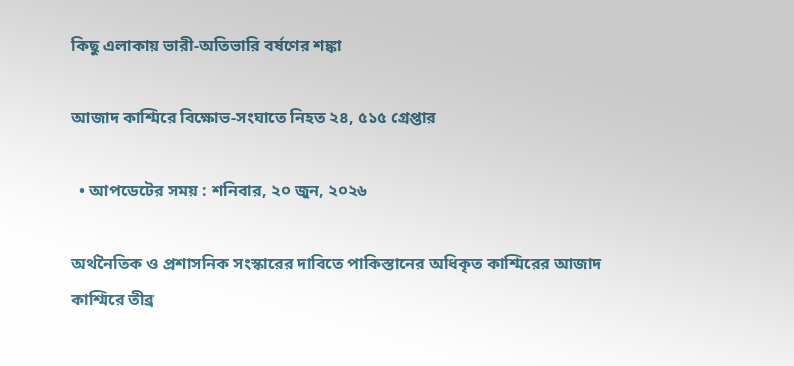কিছু এলাকায় ভারী-অতিভারি বর্ষণের শঙ্কা

আজাদ কাশ্মিরে বিক্ষোভ-সংঘাতে নিহত ২৪, ৫১৫ গ্রেপ্তার

  • আপডেটের সময় : শনিবার, ২০ জুন, ২০২৬

অর্থনৈতিক ও প্রশাসনিক সংস্কারের দাবিতে পাকিস্তানের অধিকৃত কাশ্মিরের আজাদ কাশ্মিরে তীব্র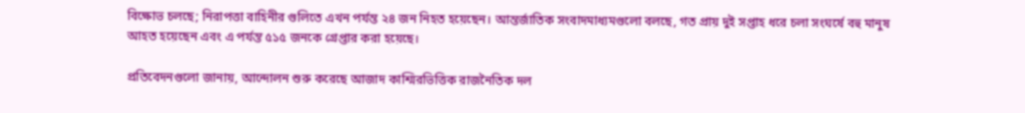বিক্ষোভ চলছে; নিরাপত্তা বাহিনীর গুলিতে এখন পর্যন্ত ২৪ জন নিহত হয়েছেন। আন্তর্জাতিক সংবাদমাধ্যমগুলো বলছে, গত প্রায় দুই সপ্তাহ ধরে চলা সংঘর্ষে বহু মানুষ আহত হয়েছেন এবং এ পর্যন্ত ৫১৫ জনকে গ্রেপ্তার করা হয়েছে।

প্রতিবেদনগুলো জানায়, আন্দোলন শুরু করেছে আজাদ কাশ্মিরভিত্তিক রাজনৈতিক দল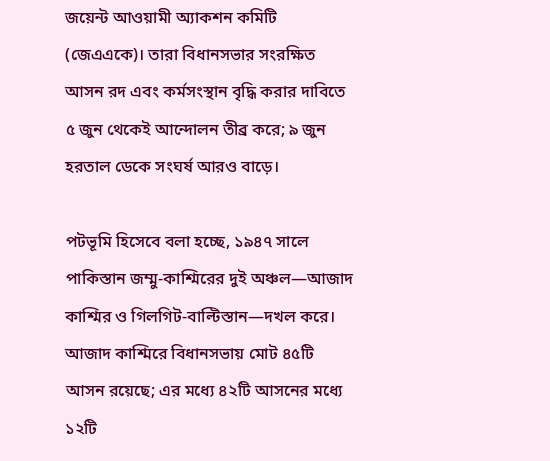জয়েন্ট আওয়ামী অ্যাকশন কমিটি (জেএএকে)। তারা বিধানসভার সংরক্ষিত আসন রদ এবং কর্মসংস্থান বৃদ্ধি করার দাবিতে ৫ জুন থেকেই আন্দোলন তীব্র করে; ৯ জুন হরতাল ডেকে সংঘর্ষ আরও বাড়ে।

পটভূমি হিসেবে বলা হচ্ছে, ১৯৪৭ সালে পাকিস্তান জম্মু-কাশ্মিরের দুই অঞ্চল—আজাদ কাশ্মির ও গিলগিট-বাল্টিস্তান—দখল করে। আজাদ কাশ্মিরে বিধানসভায় মোট ৪৫টি আসন রয়েছে; এর মধ্যে ৪২টি আসনের মধ্যে ১২টি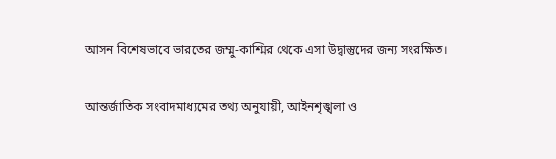আসন বিশেষভাবে ভারতের জম্মু-কাশ্মির থেকে এসা উদ্বাস্তুদের জন্য সংরক্ষিত।

আন্তর্জাতিক সংবাদমাধ্যমের তথ্য অনুযায়ী, আইনশৃঙ্খলা ও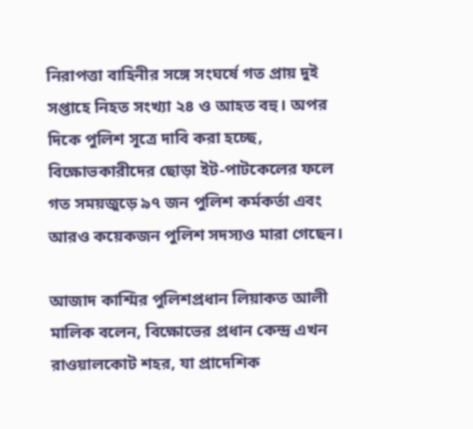নিরাপত্তা বাহিনীর সঙ্গে সংঘর্ষে গত প্রায় দুই সপ্তাহে নিহত সংখ্যা ২৪ ও আহত বহু। অপর দিকে পুলিশ সূত্রে দাবি করা হচ্ছে, বিক্ষোভকারীদের ছোড়া ইট-পাটকেলের ফলে গত সময়জুড়ে ৯৭ জন পুলিশ কর্মকর্তা এবং আরও কয়েকজন পুলিশ সদস্যও মারা গেছেন।

আজাদ কাশ্মির পুলিশপ্রধান লিয়াকত আলী মালিক বলেন, বিক্ষোভের প্রধান কেন্দ্র এখন রাওয়ালকোট শহর, যা প্রাদেশিক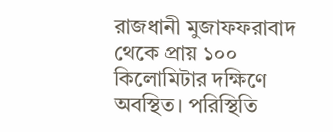রাজধানী মুজাফফরাবাদ থেকে প্রায় ১০০ কিলোমিটার দক্ষিণে অবস্থিত। পরিস্থিতি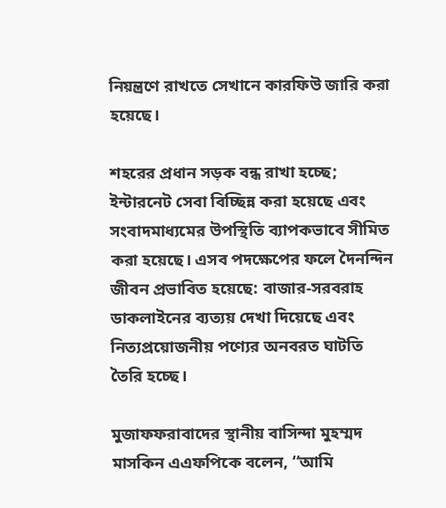নিয়ন্ত্রণে রাখতে সেখানে কারফিউ জারি করা হয়েছে।

শহরের প্রধান সড়ক বন্ধ রাখা হচ্ছে; ইন্টারনেট সেবা বিচ্ছিন্ন করা হয়েছে এবং সংবাদমাধ্যমের উপস্থিতি ব্যাপকভাবে সীমিত করা হয়েছে। এসব পদক্ষেপের ফলে দৈনন্দিন জীবন প্রভাবিত হয়েছে: বাজার-সরবরাহ ডাকলাইনের ব্যত্যয় দেখা দিয়েছে এবং নিত্যপ্রয়োজনীয় পণ্যের অনবরত ঘাটতি তৈরি হচ্ছে।

মুজাফফরাবাদের স্থানীয় বাসিন্দা মুহম্মদ মাসকিন এএফপিকে বলেন, ‘‘আমি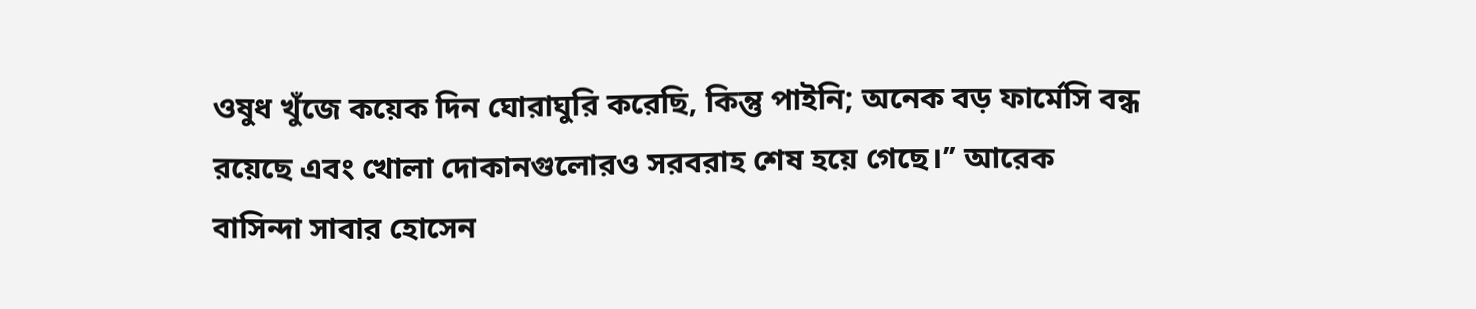ওষুধ খুঁজে কয়েক দিন ঘোরাঘুরি করেছি, কিন্তু পাইনি; অনেক বড় ফার্মেসি বন্ধ রয়েছে এবং খোলা দোকানগুলোরও সরবরাহ শেষ হয়ে গেছে।’’ আরেক বাসিন্দা সাবার হোসেন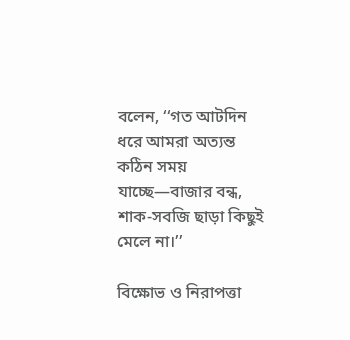বলেন, ‘‘গত আটদিন ধরে আমরা অত্যন্ত কঠিন সময় যাচ্ছে—বাজার বন্ধ, শাক-সবজি ছাড়া কিছুই মেলে না।’’

বিক্ষোভ ও নিরাপত্তা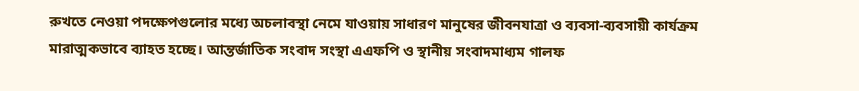রুখতে নেওয়া পদক্ষেপগুলোর মধ্যে অচলাবস্থা নেমে যাওয়ায় সাধারণ মানুষের জীবনযাত্রা ও ব্যবসা-ব্যবসায়ী কার্যক্রম মারাত্মকভাবে ব্যাহত হচ্ছে। আন্তর্জাতিক সংবাদ সংস্থা এএফপি ও স্থানীয় সংবাদমাধ্যম গালফ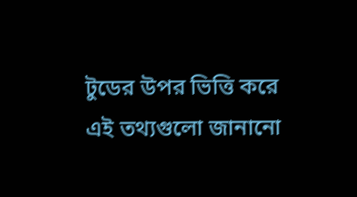টুডের উপর ভিত্তি করে এই তথ্যগুলো জানানো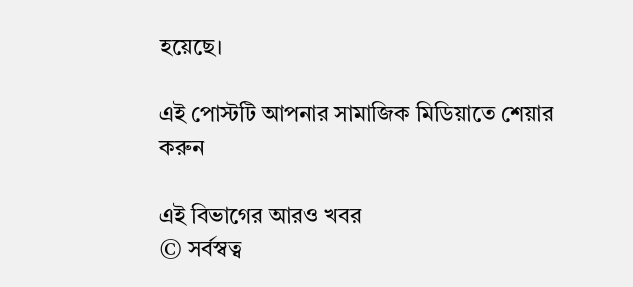হয়েছে।

এই পোস্টটি আপনার সামাজিক মিডিয়াতে শেয়ার করুন

এই বিভাগের আরও খবর
© সর্বস্বত্ব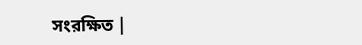সংরক্ষিত |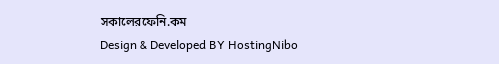সকালেরফেনি.কম
Design & Developed BY HostingNibo